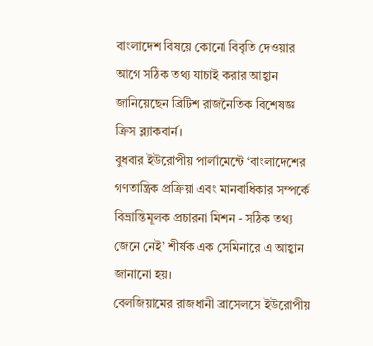বাংলাদেশ বিষয়ে কোনো বিবৃতি দেওয়ার আগে সঠিক তথ্য যাচাই করার আহ্বান জানিয়েছেন ব্রিটিশ রাজনৈতিক বিশেষজ্ঞ ক্রিস ব্ল্যাকবার্ন।
বুধবার ইউরোপীয় পার্লামেন্টে ‘বাংলাদেশের গণতান্ত্রিক প্রক্রিয়া এবং মানবাধিকার সম্পর্কে বিভ্রান্তিমূলক প্রচারনা মিশন - সঠিক তথ্য জেনে নেই’ শীর্ষক এক সেমিনারে এ আহ্বান জানানো হয়।
বেলজিয়ামের রাজধানী ব্রাসেলসে ইউরোপীয়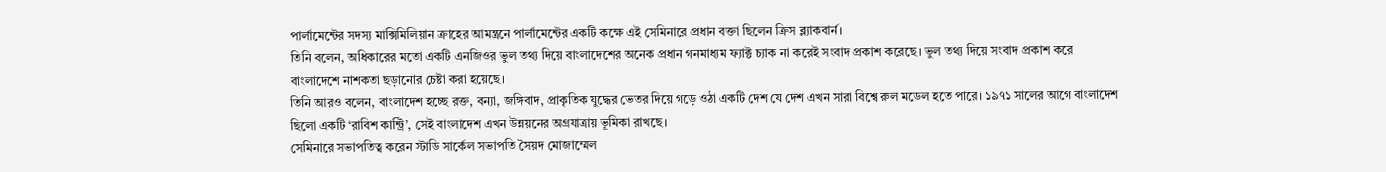পার্লামেন্টের সদস্য মাক্সিমিলিয়ান ক্রাহের আমন্ত্রনে পার্লামেন্টের একটি কক্ষে এই সেমিনারে প্রধান বক্তা ছিলেন ক্রিস ব্ল্যাকবার্ন।
তিনি বলেন, অধিকারের মতো একটি এনজিওর ভুল তথ্য দিয়ে বাংলাদেশের অনেক প্রধান গনমাধ্যম ফ্যাক্ট চ্যাক না করেই সংবাদ প্রকাশ করেছে। ভুল তথ্য দিয়ে সংবাদ প্রকাশ করে বাংলাদেশে নাশকতা ছড়ানোর চেষ্টা করা হয়েছে।
তিনি আরও বলেন, বাংলাদেশ হচ্ছে রক্ত, বন্যা, জঙ্গিবাদ, প্রাকৃতিক যুদ্ধের ভেতর দিয়ে গড়ে ওঠা একটি দেশ যে দেশ এখন সারা বিশ্বে রুল মডেল হতে পারে। ১৯৭১ সালের আগে বাংলাদেশ ছিলো একটি ‘রাবিশ কান্ট্রি’, সেই বাংলাদেশ এখন উন্নয়নের অগ্রযাত্রায় ভূমিকা রাখছে।
সেমিনারে সভাপতিত্ব করেন স্টাডি সার্কেল সভাপতি সৈয়দ মোজাম্মেল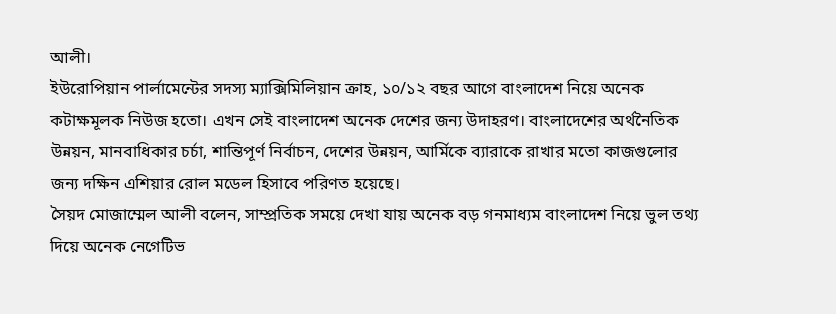আলী।
ইউরোপিয়ান পার্লামেন্টের সদস্য ম্যাক্সিমিলিয়ান ক্রাহ, ১০/১২ বছর আগে বাংলাদেশ নিয়ে অনেক কটাক্ষমূলক নিউজ হতো। এখন সেই বাংলাদেশ অনেক দেশের জন্য উদাহরণ। বাংলাদেশের অর্থনৈতিক উন্নয়ন, মানবাধিকার চর্চা, শান্তিপূর্ণ নির্বাচন, দেশের উন্নয়ন, আর্মিকে ব্যারাকে রাখার মতো কাজগুলোর জন্য দক্ষিন এশিয়ার রোল মডেল হিসাবে পরিণত হয়েছে।
সৈয়দ মোজাম্মেল আলী বলেন, সাম্প্রতিক সময়ে দেখা যায় অনেক বড় গনমাধ্যম বাংলাদেশ নিয়ে ভুল তথ্য দিয়ে অনেক নেগেটিভ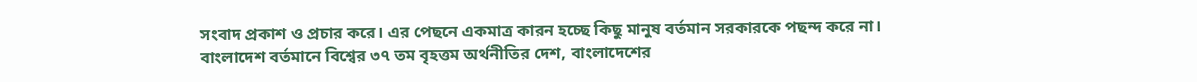সংবাদ প্রকাশ ও প্রচার করে। এর পেছনে একমাত্র কারন হচ্ছে কিছু মানুষ বর্তমান সরকারকে পছন্দ করে না। বাংলাদেশ বর্তমানে বিশ্বের ৩৭ তম বৃহত্তম অর্থনীতির দেশ, বাংলাদেশের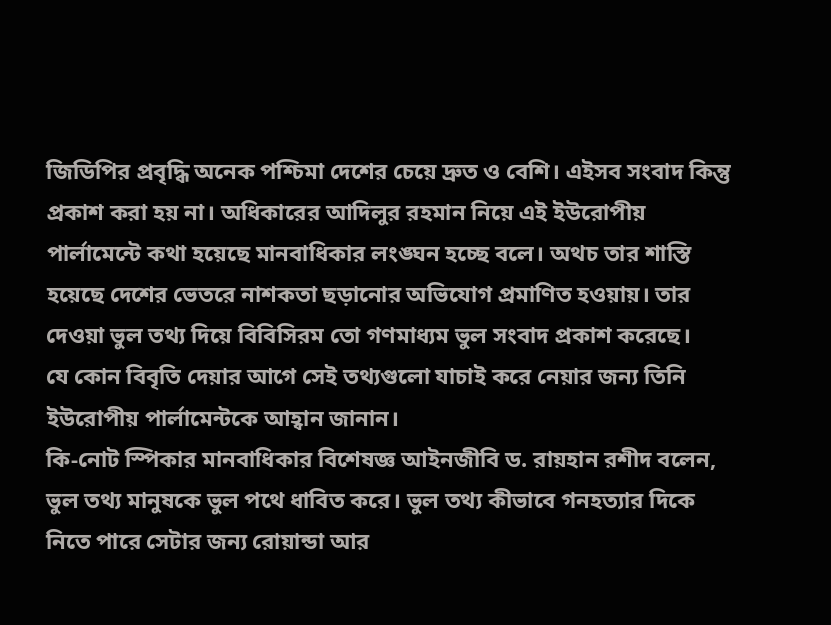জিডিপির প্রবৃদ্ধি অনেক পশ্চিমা দেশের চেয়ে দ্রুত ও বেশি। এইসব সংবাদ কিন্তু প্রকাশ করা হয় না। অধিকারের আদিলুর রহমান নিয়ে এই ইউরোপীয় পার্লামেন্টে কথা হয়েছে মানবাধিকার লংঙ্ঘন হচ্ছে বলে। অথচ তার শাস্তি হয়েছে দেশের ভেতরে নাশকতা ছড়ানোর অভিযোগ প্রমাণিত হওয়ায়। তার দেওয়া ভুল তথ্য দিয়ে বিবিসিরম তো গণমাধ্যম ভুল সংবাদ প্রকাশ করেছে।
যে কোন বিবৃতি দেয়ার আগে সেই তথ্যগুলো যাচাই করে নেয়ার জন্য তিনি ইউরোপীয় পার্লামেন্টকে আহ্বান জানান।
কি-নোট স্পিকার মানবাধিকার বিশেষজ্ঞ আইনজীবি ড. রায়হান রশীদ বলেন, ভুল তথ্য মানুষকে ভুল পথে ধাবিত করে। ভুল তথ্য কীভাবে গনহত্যার দিকে নিতে পারে সেটার জন্য রোয়ান্ডা আর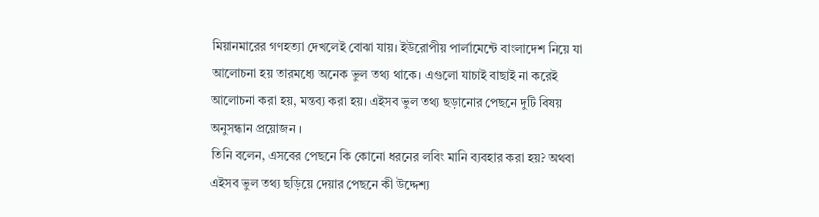মিয়ানমারের গণহত্যা দেখলেই বোঝা যায়। ইউরোপীয় পার্লামেন্টে বাংলাদেশ নিয়ে যা আলোচনা হয় তারমধ্যে অনেক ভুল তথ্য থাকে। এগুলো যাচাই বাছাই না করেই আলোচনা করা হয়, মন্তব্য করা হয়। এইসব ভুল তথ্য ছড়ানোর পেছনে দুটি বিষয় অনুসন্ধান প্রয়োজন ।
তিনি বলেন, এসবের পেছনে কি কোনো ধরনের লবিং মানি ব্যবহার করা হয়? অথবা এইসব ভুল তথ্য ছড়িয়ে দেয়ার পেছনে কী উদ্দেশ্য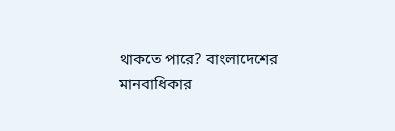থাকতে পারে? বাংলাদেশের মানবাধিকার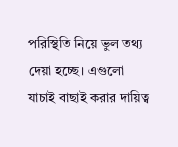পরিস্থিতি নিয়ে ভুল তথ্য দেয়া হচ্ছে। এগুলো যাচাই বাছাই করার দায়িত্ব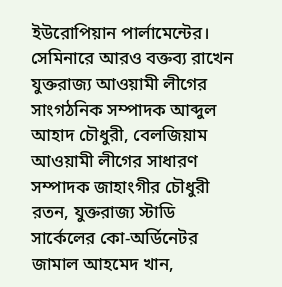ইউরোপিয়ান পার্লামেন্টের।
সেমিনারে আরও বক্তব্য রাখেন যুক্তরাজ্য আওয়ামী লীগের সাংগঠনিক সম্পাদক আব্দুল আহাদ চৌধুরী, বেলজিয়াম আওয়ামী লীগের সাধারণ সম্পাদক জাহাংগীর চৌধুরী রতন, যুক্তরাজ্য স্টাডি সার্কেলের কো-অর্ডিনেটর জামাল আহমেদ খান,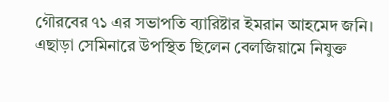গৌরবের ৭১ এর সভাপতি ব্যারিষ্টার ইমরান আহমেদ জনি।
এছাড়া সেমিনারে উপস্থিত ছিলেন বেলজিয়ামে নিযুক্ত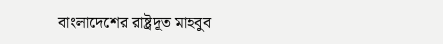বাংলাদেশের রাষ্ট্রদূত মাহবুব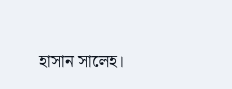হাসান সালেহ।